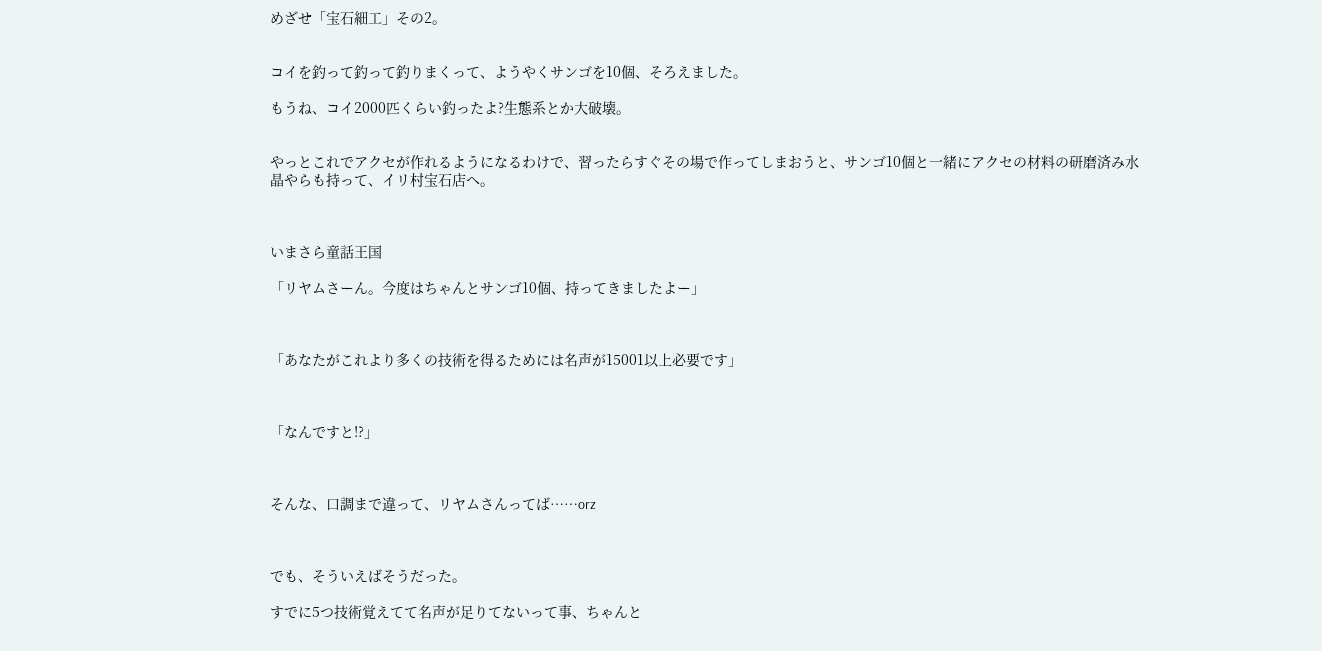めざせ「宝石細工」その2。


コイを釣って釣って釣りまくって、ようやくサンゴを10個、そろえました。

もうね、コイ2000匹くらい釣ったよ?生態系とか大破壊。


やっとこれでアクセが作れるようになるわけで、習ったらすぐその場で作ってしまおうと、サンゴ10個と一緒にアクセの材料の研磨済み水晶やらも持って、イリ村宝石店へ。



いまさら童話王国

「リヤムさーん。今度はちゃんとサンゴ10個、持ってきましたよー」



「あなたがこれより多くの技術を得るためには名声が15001以上必要です」



「なんですと!?」



そんな、口調まで違って、リヤムさんってば……orz



でも、そういえばそうだった。

すでに5つ技術覚えてて名声が足りてないって事、ちゃんと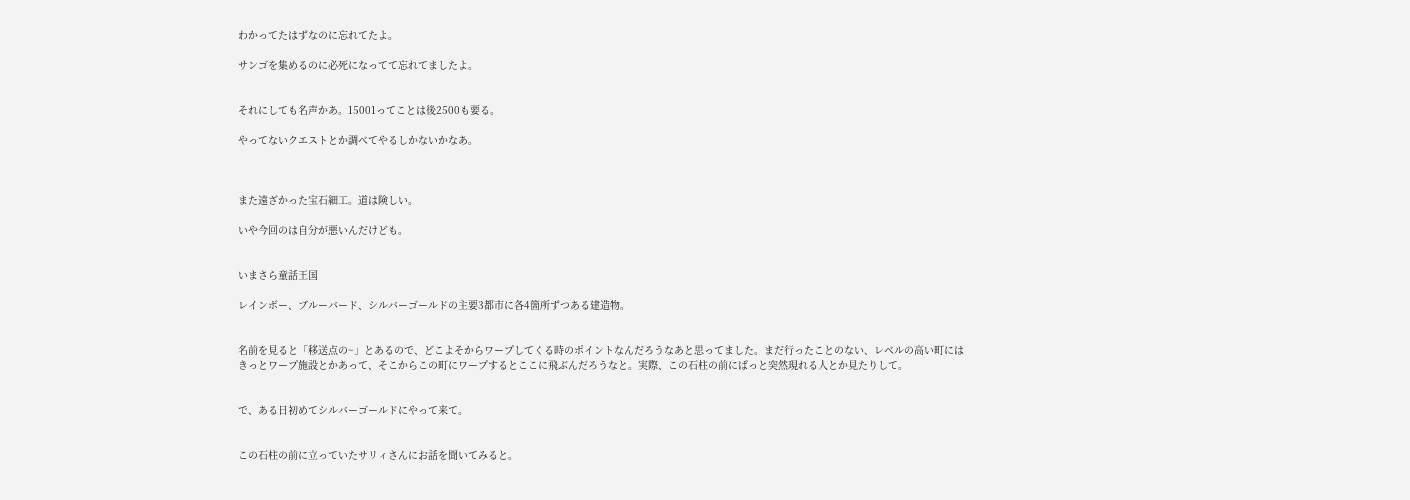わかってたはずなのに忘れてたよ。

サンゴを集めるのに必死になってて忘れてましたよ。


それにしても名声かあ。15001ってことは後2500も要る。

やってないクエストとか調べてやるしかないかなあ。



また遠ざかった宝石細工。道は険しい。

いや今回のは自分が悪いんだけども。


いまさら童話王国

レインボー、ブルーバード、シルバーゴールドの主要3都市に各4箇所ずつある建造物。


名前を見ると「移送点の~」とあるので、どこよそからワープしてくる時のポイントなんだろうなあと思ってました。まだ行ったことのない、レベルの高い町にはきっとワープ施設とかあって、そこからこの町にワープするとここに飛ぶんだろうなと。実際、この石柱の前にぱっと突然現れる人とか見たりして。


で、ある日初めてシルバーゴールドにやって来て。


この石柱の前に立っていたサリィさんにお話を聞いてみると。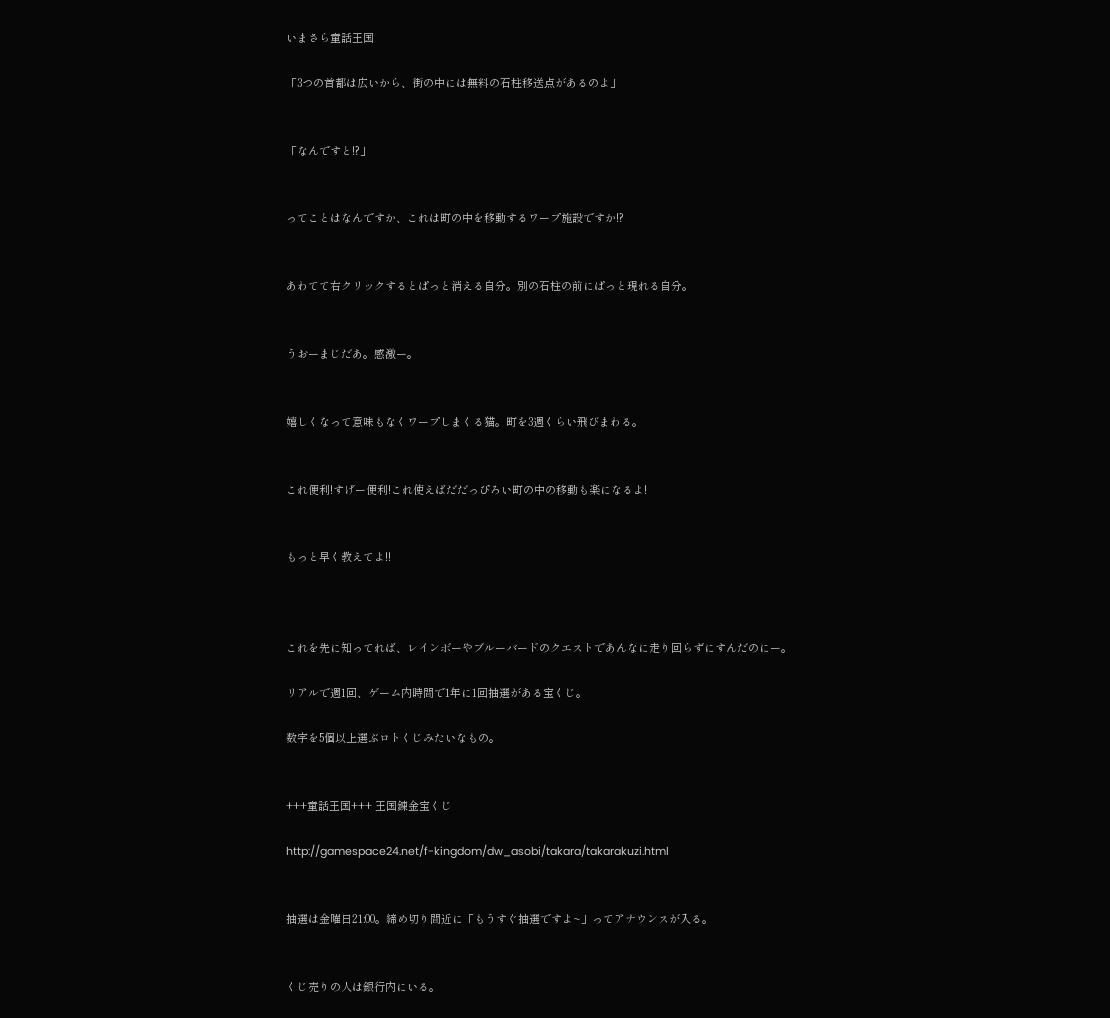いまさら童話王国

「3つの首都は広いから、街の中には無料の石柱移送点があるのよ」


「なんですと!?」


ってことはなんですか、これは町の中を移動するワープ施設ですか!?


あわてて右クリックするとぱっと消える自分。別の石柱の前にぱっと現れる自分。


うおーまじだあ。感激ー。


嬉しくなって意味もなくワープしまくる猫。町を3週くらい飛びまわる。


これ便利!すげー便利!これ使えばだだっぴろい町の中の移動も楽になるよ!


もっと早く教えてよ!!



これを先に知ってれば、レインボーやブルーバードのクエストであんなに走り回らずにすんだのにー。

リアルで週1回、ゲーム内時間で1年に1回抽選がある宝くじ。

数字を5個以上選ぶロトくじみたいなもの。


+++童話王国+++ 王国錬金宝くじ

http://gamespace24.net/f-kingdom/dw_asobi/takara/takarakuzi.html


抽選は金曜日21:00。締め切り間近に「もうすぐ抽選ですよ~」ってアナウンスが入る。


くじ売りの人は銀行内にいる。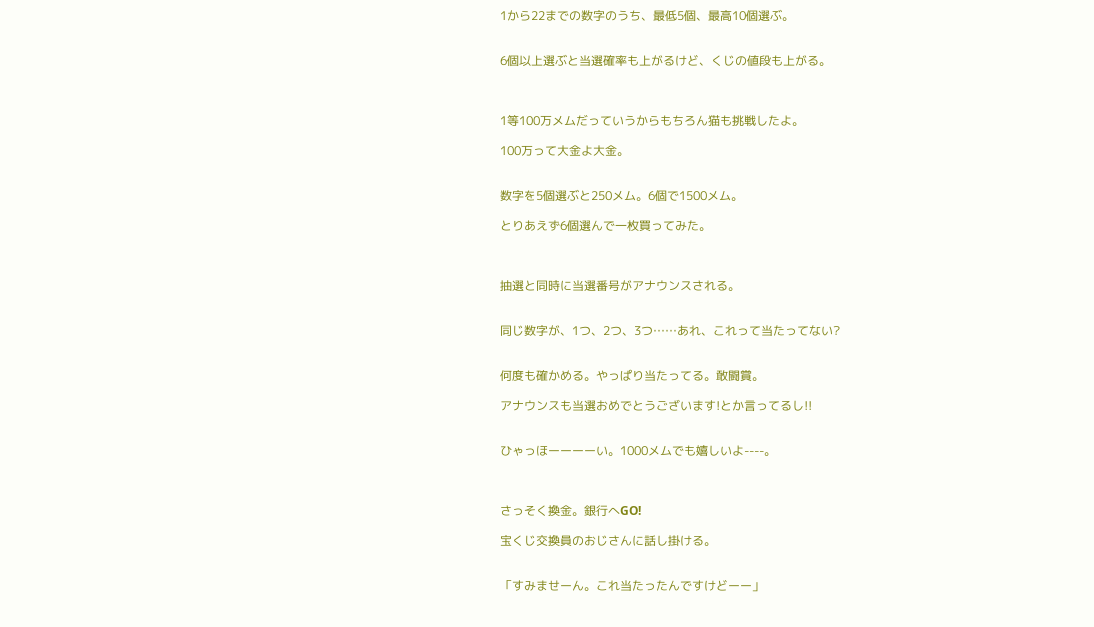1から22までの数字のうち、最低5個、最高10個選ぶ。


6個以上選ぶと当選確率も上がるけど、くじの値段も上がる。



1等100万メムだっていうからもちろん猫も挑戦したよ。

100万って大金よ大金。


数字を5個選ぶと250メム。6個で1500メム。

とりあえず6個選んで一枚買ってみた。



抽選と同時に当選番号がアナウンスされる。


同じ数字が、1つ、2つ、3つ……あれ、これって当たってない?


何度も確かめる。やっぱり当たってる。敢闘賞。

アナウンスも当選おめでとうございます!とか言ってるし!!


ひゃっほーーーーい。1000メムでも嬉しいよ----。



さっそく換金。銀行へGO!

宝くじ交換員のおじさんに話し掛ける。


「すみませーん。これ当たったんですけどーー」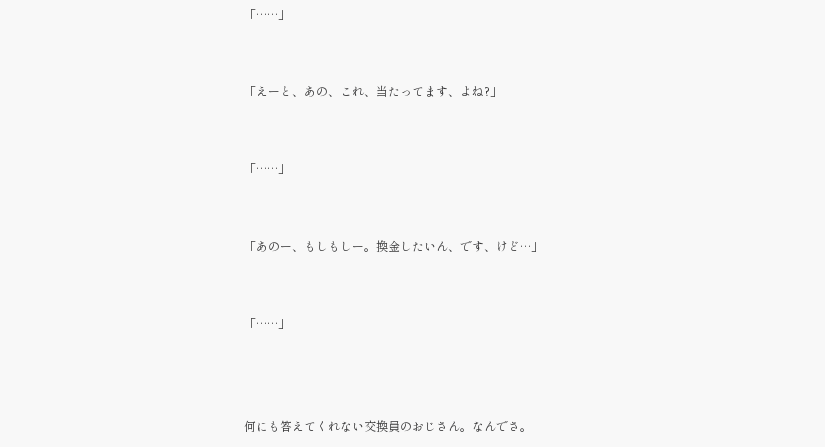「……」


「えーと、あの、これ、当たってます、よね?」


「……」


「あのー、もしもしー。換金したいん、です、けど…」


「……」



何にも答えてくれない交換員のおじさん。なんでさ。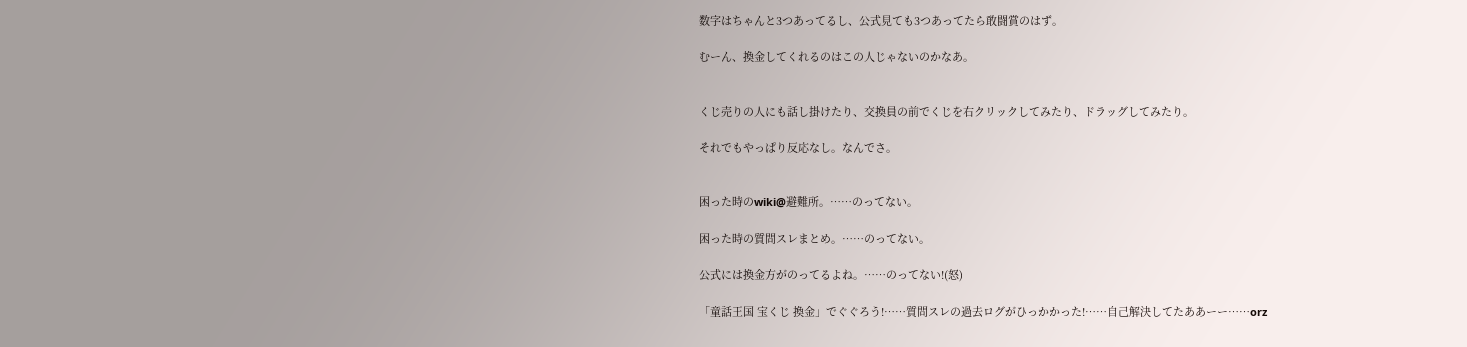数字はちゃんと3つあってるし、公式見ても3つあってたら敢闘賞のはず。

むーん、換金してくれるのはこの人じゃないのかなあ。


くじ売りの人にも話し掛けたり、交換員の前でくじを右クリックしてみたり、ドラッグしてみたり。

それでもやっぱり反応なし。なんでさ。


困った時のwiki@避難所。……のってない。

困った時の質問スレまとめ。……のってない。

公式には換金方がのってるよね。……のってない!(怒)

「童話王国 宝くじ 換金」でぐぐろう!……質問スレの過去ログがひっかかった!……自己解決してたああーー……orz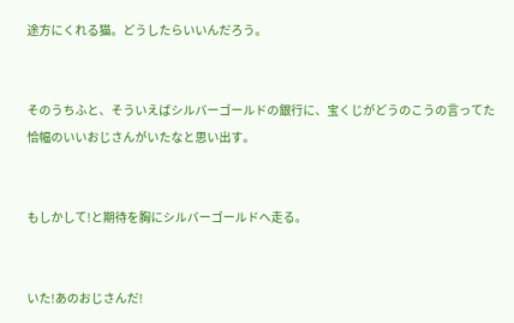途方にくれる猫。どうしたらいいんだろう。


そのうちふと、そういえばシルバーゴールドの銀行に、宝くじがどうのこうの言ってた恰幅のいいおじさんがいたなと思い出す。


もしかして!と期待を胸にシルバーゴールドへ走る。


いた!あのおじさんだ!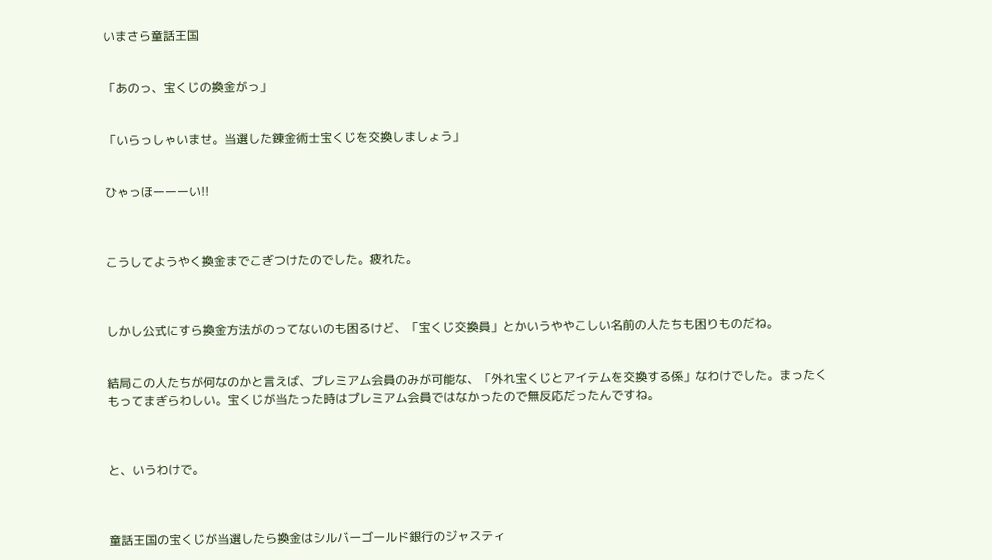いまさら童話王国


「あのっ、宝くじの換金がっ」


「いらっしゃいませ。当選した錬金術士宝くじを交換しましょう」


ひゃっほーーーい!!



こうしてようやく換金までこぎつけたのでした。疲れた。



しかし公式にすら換金方法がのってないのも困るけど、「宝くじ交換員」とかいうややこしい名前の人たちも困りものだね。


結局この人たちが何なのかと言えば、プレミアム会員のみが可能な、「外れ宝くじとアイテムを交換する係」なわけでした。まったくもってまぎらわしい。宝くじが当たった時はプレミアム会員ではなかったので無反応だったんですね。



と、いうわけで。



童話王国の宝くじが当選したら換金はシルバーゴールド銀行のジャスティ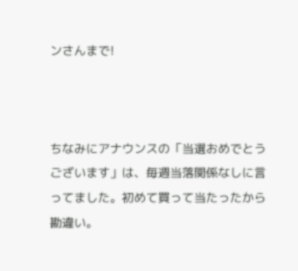ンさんまで!



ちなみにアナウンスの「当選おめでとうございます」は、毎週当落関係なしに言ってました。初めて買って当たったから勘違い。